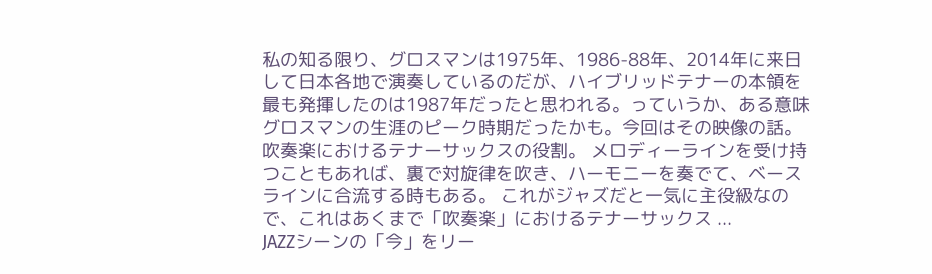私の知る限り、グロスマンは1975年、1986-88年、2014年に来日して日本各地で演奏しているのだが、ハイブリッドテナーの本領を最も発揮したのは1987年だったと思われる。っていうか、ある意味グロスマンの生涯のピーク時期だったかも。今回はその映像の話。
吹奏楽におけるテナーサックスの役割。 メロディーラインを受け持つこともあれば、裏で対旋律を吹き、ハーモニーを奏でて、ベースラインに合流する時もある。 これがジャズだと一気に主役級なので、これはあくまで「吹奏楽」におけるテナーサックス ...
JAZZシーンの「今」をリー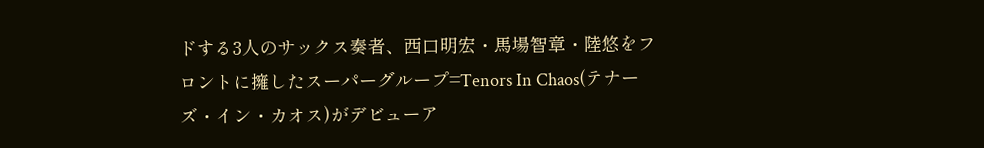ドする3人のサックス奏者、西口明宏・馬場智章・陸悠をフロントに擁したスーパーグループ=Tenors In Chaos(テナーズ・イン・カオス)がデビューア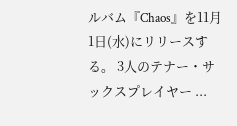ルバム『Chaos』を11月1日(水)にリリースする。 3人のテナー・サックスプレイヤー ...